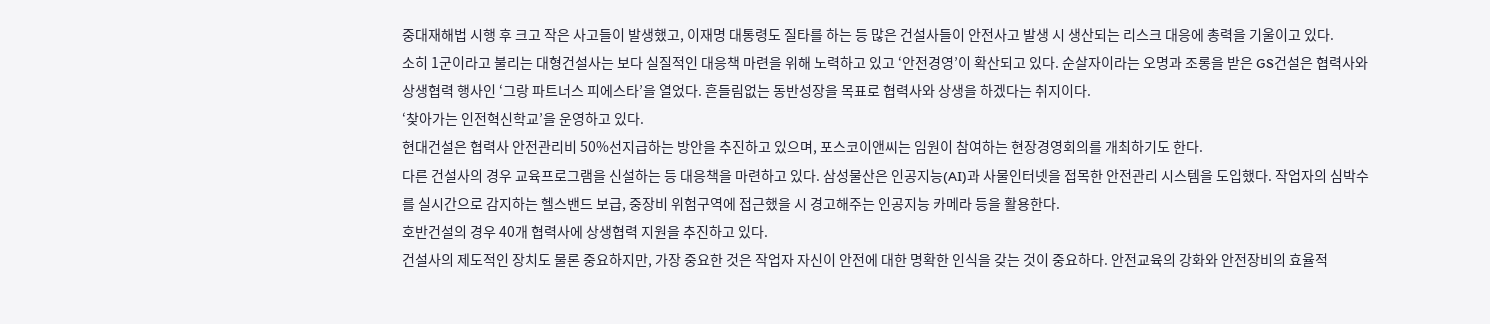중대재해법 시행 후 크고 작은 사고들이 발생했고, 이재명 대통령도 질타를 하는 등 많은 건설사들이 안전사고 발생 시 생산되는 리스크 대응에 총력을 기울이고 있다.
소히 1군이라고 불리는 대형건설사는 보다 실질적인 대응책 마련을 위해 노력하고 있고 ‘안전경영’이 확산되고 있다. 순살자이라는 오명과 조롱을 받은 GS건설은 협력사와 상생협력 행사인 ‘그랑 파트너스 피에스타’을 열었다. 흔들림없는 동반성장을 목표로 협력사와 상생을 하겠다는 취지이다.
‘찾아가는 인전혁신학교’을 운영하고 있다.
현대건설은 협력사 안전관리비 50%선지급하는 방안을 추진하고 있으며, 포스코이앤씨는 임원이 참여하는 현장경영회의를 개최하기도 한다.
다른 건설사의 경우 교육프로그램을 신설하는 등 대응책을 마련하고 있다. 삼성물산은 인공지능(AI)과 사물인터넷을 접목한 안전관리 시스템을 도입했다. 작업자의 심박수를 실시간으로 감지하는 헬스밴드 보급, 중장비 위험구역에 접근했을 시 경고해주는 인공지능 카메라 등을 활용한다.
호반건설의 경우 40개 협력사에 상생협력 지원을 추진하고 있다.
건설사의 제도적인 장치도 물론 중요하지만, 가장 중요한 것은 작업자 자신이 안전에 대한 명확한 인식을 갖는 것이 중요하다. 안전교육의 강화와 안전장비의 효율적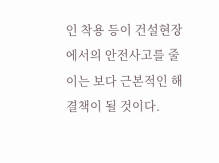인 착용 등이 건설현장에서의 안전사고를 줄이는 보다 근본적인 해결책이 될 것이다.